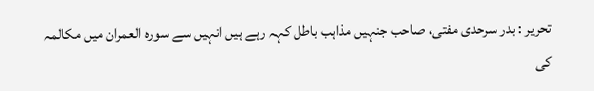تحریر : بدر سرحدی مفتی، صاحب جنہیں مذاہب باطل کہہ رہے ہیں انہیں سے سورہ العمران میں مکالمہ کی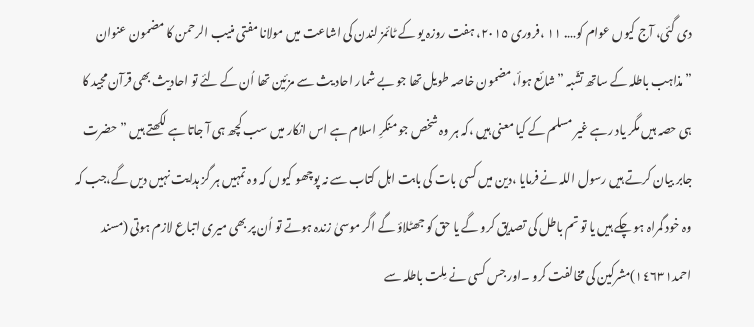دی گئی، آج کیوں عوام کو…. ١١ ،فروری ٢٠١٥، ہفت روزہ یو کے ٹائمز لندن کی اشاعت میں مولانا مفتی منیب الرحمن کا مضمون عنوان ”مذاہب باطلہ کے ساتھ تشّبہ ”شائع ہوأ،مضمون خاصہ طویل تھا جو بے شمار احاد یث سے مزئین تھا اُن کے لئے تو احادیث بھی قرآن مجید کا ہی حصہ ہیں مگر یاد رہے غیر مسلم کے کیا معنی ہیں ،کہ ہر وہ شخص جو منکرِ اسلام ہے اس انکار میں سب کچھ ہی آ جاتا ہے لکھتے ہیں ”حضرت جابر بیان کرتے ہیں رسول اللہ نے فرمایا ،دین میں کسی بات کی بابت اہل کتاب سے نہ پوچھو کیوں کہ وہ تمہیں ہر گز ہدایت نہیں دیں گے،جب کہ وہ خود گمراہ ہو چکے ہیں یا تو تم باطل کی تصدیق کرو گے یا حق کو جھٹلاؤ گے اگر موسیٰ زندہ ہوتے تو اُن پر بھی میری اتباع لازم ہوتی (مسند احمد١٤٦٣١)مشرکین کی مخالفت کرو ۔اور جس کسی نے مِلت باطلہ سے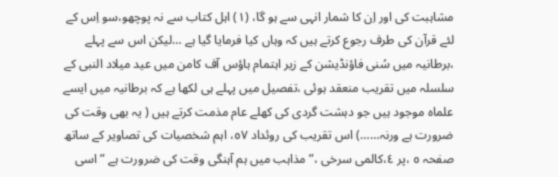مشاہبت کی اور اِن کا شمار انہی سے ہو گا، (١) اہل کتاب سے نہ پوچھو،سو اِس کے لئے قرآن کی طرف رجوع کرتے ہیں کہ وہاں کیا فرمایا گیا ہے …لیکن اس سے پہلے ،برطانیہ میں سُنی فاؤنڈیشن کے زیر اہتمام ہاؤس آف کامن میں عید میلاد النبی کے سلسلہ میں تقریب منعقد ہوئی ،تفصیل میں پہلے ہی لکھا ہے کہ برطانیہ میں ایسے علماہ موجود ہیں جو دہشت گردی کی کھلے عام مذمت کرتے ہیں ( یہ بھی وقت کی ضرورت ہے ورنہ……) اس تقریب کی روئداد ٥٧، اہم شخصیات کی تصاویر کے ساتھ صفحہ ٥ ،پر ٤،کالمی سرخی ،”مذاہب میں ہم آہنگی وقت کی ضرورت ہے ” اسی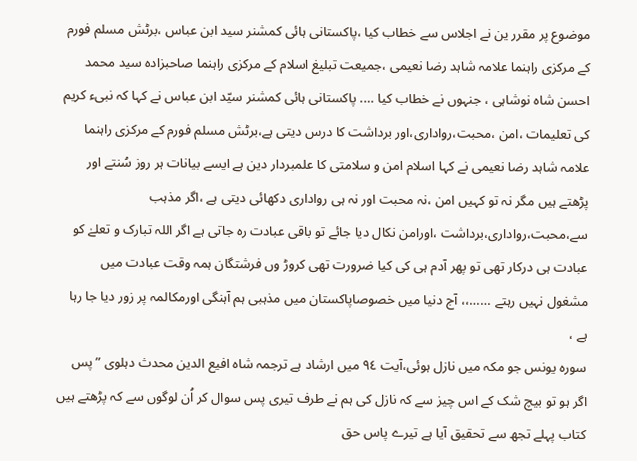موضوع پر مقرر ین نے اجلاس سے خطاب کیا ،پاکستانی ہائی کمشنر سید ابن عباس ،برٹش مسلم فورم کے مرکزی راہنما علامہ شاہد رضا نعیمی ،جمیعت تبلیغ اسلام کے مرکزی راہنما صاحبزادہ سید محمد احسن شاہ نوشاہی ، جنہوں نے خطاب کیا …. پاکستانی ہائی کمشنر سیّد ابن عباس نے کہا کہ نبیء کریم کی تعلیمات ،امن ،محبت،رواداری،اور برداشت کا درس دیتی ہے،برٹش مسلم فورم کے مرکزی راہنما علامہ شاہد رضا نعیمی نے کہا اسلام امن و سلامتی کا علمبردار دین ہے ایسے بیانات ہر روز سُنتے اور پڑھتے ہیں مگر نہ تو کہیں امن ،نہ محبت اور نہ ہی رواداری دکھائی دیتی ہے ،اگر مذہب سے،محبت،رواداری،برداشت ،اورامن نکال دیا جائے تو باقی عبادت رہ جاتی ہے اگر اللہ تبارک و تعلےٰ کو عبادت ہی درکار تھی تو پھر آدم ہی کی کیا ضرورت تھی کروڑ وں فرشتگان ہمہ وقت عبادت میں مشغول نہیں رہتے ……،، آج دنیا میں خصوصاپاکستان میں مذہبی ہم آہنگی اورمکالمہ پر زور دیا جا رہا ہے ،
سورہ یونس جو مکہ میں نازل ہوئی،آیت ٩٤ میں ارشاد ہے ترجمہ شاہ افیع الدین محدث دہلوی ”پس اگر ہو تو بیچ شک کے اس چیز سے کہ نازل کی ہم نے طرف تیری پس سوال کر اُن لوگوں سے کہ پڑھتے ہیں کتاب پہلے تجھ سے تحقیق آیا ہے تیرے پاس حق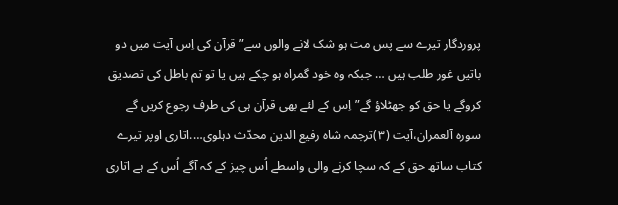پروردگار تیرے سے پس مت ہو شک لانے والوں سے”قرآن کی اِس آیت میں دو باتیں غور طلب ہیں … جبکہ وہ خود گمراہ ہو چکے ہیں یا تو تم باطل کی تصدیق کروگے یا حق کو جھٹلاؤ گے”اِس کے لئے بھی قرآن ہی کی طرف رجوع کریں گے سورہ آلعمران،آیت (٣)ترجمہ شاہ رفیع الدین محدّث دہلوی….اتاری اوپر تیرے کتاب ساتھ حق کے کہ سچا کرنے والی واسطے اُس چیز کے کہ آگے اُس کے ہے اتاری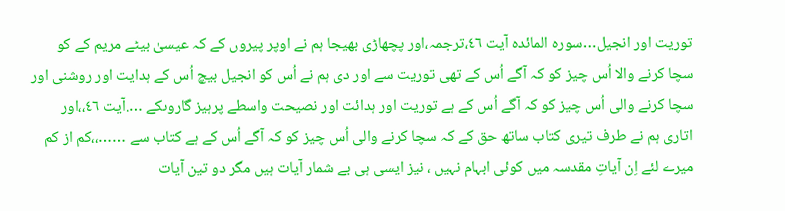توریت اور انجیل…سورہ المائدہ آیت ٤٦،ترجمہ،اور پچھاڑی بھیجا ہم نے اوپر پیروں کے کہ عیسیٰ بیٹے مریم کے کو سچا کرنے والا اُس چیز کو کہ آگے اُس کے تھی توریت سے اور دی ہم نے اُس کو انجیل بیچ اُس کے ہدایت اور روشنی اور سچا کرنے والی اُس چیز کو کہ آگے اُس کے ہے توریت اور ہدائت اور نصیحت واسطے پرہیز گاروںکے ….آیت ٤٦،،اور اتاری ہم نے طرف تیری کتاب ساتھ حق کے کہ سچا کرنے والی اُس چیز کو کہ آگے اُس کے ہے کتاب سے ……،،کم از کم میرے لئے اِن آیاتِ مقدسہ میں کوئی ابہام نہیں ، نیز ایسی ہی بے شمار آیات ہیں مگر دو تین آیات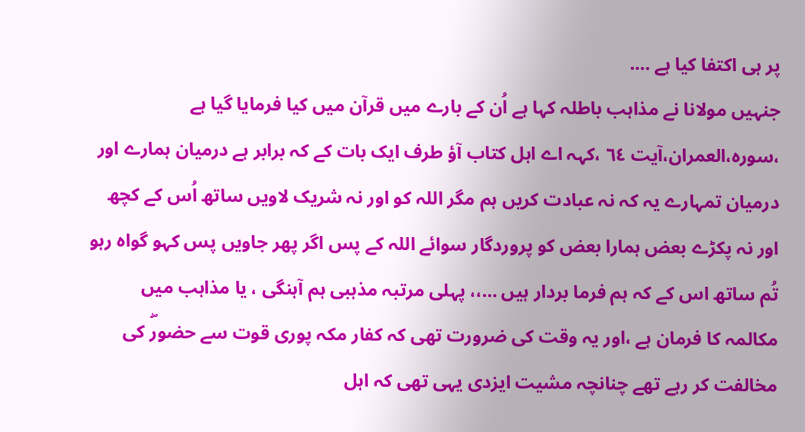پر ہی اکتفا کیا ہے ….
جنہیں مولانا نے مذاہب باطلہ کہا ہے اُن کے بارے میں قرآن میں کیا فرمایا گیا ہے ،سورہ،العمران،آیت ٦٤ ،کہہ اے اہل کتاب آؤ طرف ایک بات کے کہ برابر ہے درمیان ہمارے اور درمیان تمہارے یہ کہ نہ عبادت کریں ہم مگر اللہ کو اور نہ شریک لاویں ساتھ اُس کے کچھ اور نہ پکڑے بعض ہمارا بعض کو پروردگار سوائے اللہ کے پس اگر پھر جاویں پس کہو گواہ رہو تُم ساتھ اس کے کہ ہم فرما بردار ہیں …،، پہلی مرتبہ مذہبی ہم آہنگی ، یا مذاہب میں مکالمہ کا فرمان ہے ،اور یہ وقت کی ضرورت تھی کہ کفار مکہ پوری قوت سے حضورۖ کی مخالفت کر رہے تھے چنانچہ مشیت ایزدی یہی تھی کہ اہل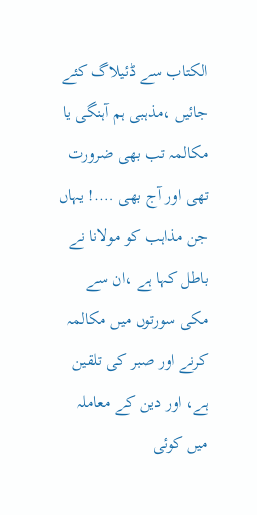الکتاب سے ڈئیلاگ کئے جائیں ،مذہبی ہم آہنگی یا مکالمہ تب بھی ضرورت تھی اور آج بھی ….! یہاں جن مذاہب کو مولانا نے باطل کہا ہے ،ان سے مکی سورتوں میں مکالمہ کرنے اور صبر کی تلقین ہے، اور دین کے معاملہ میں کوئی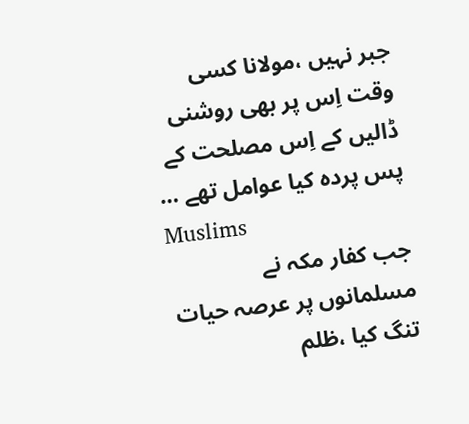جبر نہیں ،مولانا کسی وقت اِس پر بھی روشنی ڈالیں کے اِس مصلحت کے پس پردہ کیا عوامل تھے …
Muslims
جب کفار مکہ نے مسلمانوں پر عرصہ حیات تنگ کیا ،ظلم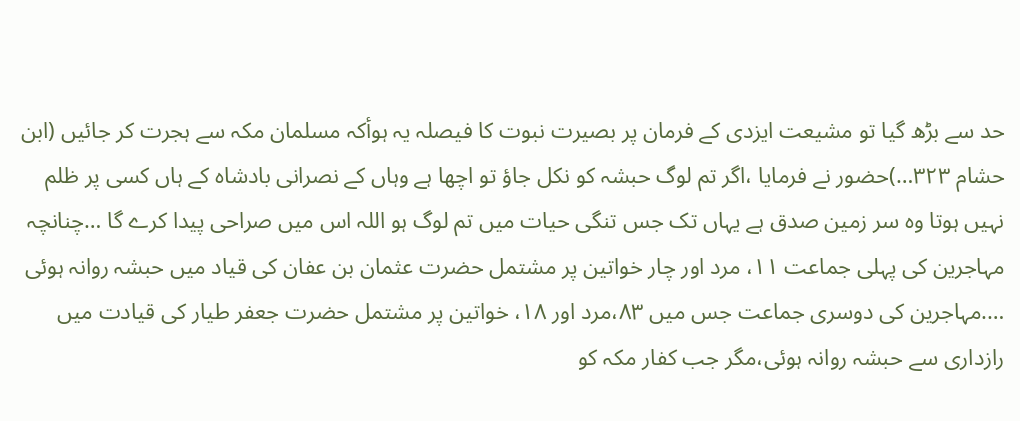حد سے بڑھ گیا تو مشیعت ایزدی کے فرمان پر بصیرت نبوت کا فیصلہ یہ ہوأکہ مسلمان مکہ سے ہجرت کر جائیں (ابن حشام ٣٢٣…)حضور نے فرمایا ،اگر تم لوگ حبشہ کو نکل جاؤ تو اچھا ہے وہاں کے نصرانی بادشاہ کے ہاں کسی پر ظلم نہیں ہوتا وہ سر زمین صدق ہے یہاں تک جس تنگی حیات میں تم لوگ ہو اللہ اس میں صراحی پیدا کرے گا …چنانچہ مہاجرین کی پہلی جماعت ١١، مرد اور چار خواتین پر مشتمل حضرت عثمان بن عفان کی قیاد میں حبشہ روانہ ہوئی ….مہاجرین کی دوسری جماعت جس میں ٨٣،مرد اور ١٨، خواتین پر مشتمل حضرت جعفر طیار کی قیادت میں رازداری سے حبشہ روانہ ہوئی،مگر جب کفار مکہ کو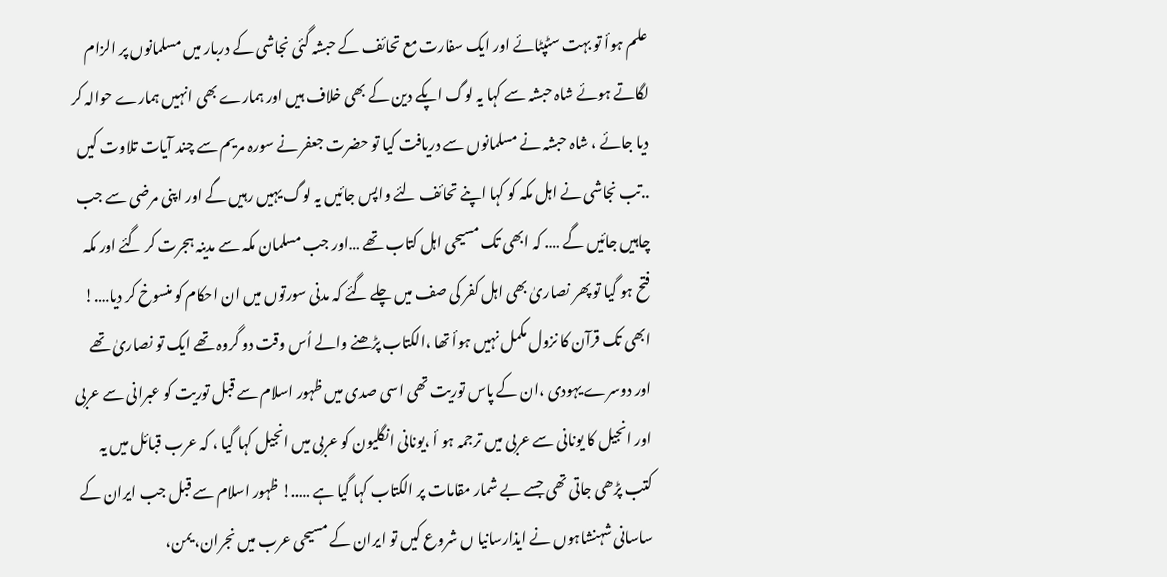علم ہوأ تو بہت سٹپٹائے اور ایک سفارت مع تحائف کے حبشہ گئی نجاشی کے دربار میں مسلمانوں پر الزام لگاتے ہوئے شاہ حبشہ سے کہا یہ لوگ اپکے دین کے بھی خلاف ہیں اور ہمارے بھی انہیں ہمارے حوالہ کر دیا جائے ، شاہ حبشہ نے مسلمانوں سے دریافت کیا تو حضرت جعفر نے سورہ مریم سے چند آیات تلاوت کیں ..تب نجاشی نے اہل مکہ کو کہا اپنے تحائف لئے واپس جائیں یہ لوگ یہیں رہیں گے اور اپنی مرضی سے جب چاہیں جائیں گے …. کہ ابھی تک مسیحی اہل کتاب تھے …اور جب مسلمان مکہ سے مدینہ ہجرت کر گئے اور مکہ فتح ہو گیا تو پھر نصاریٰ بھی اہل کفر کی صف میں چلے گئے کہ مدنی سورتوں میں ان احکام کو منسوخ کر دیا….!
ابھی تک قرآن کا نزول مکمل نہیں ہوأ تھا ،الکتاب پڑھنے والے اُس وقت دو گروہ تھے ایک تو نصاریٰ تھے اور دوسرے یہودی ،ان کے پاس توریت تھی اسی صدی میں ظہور اسلام سے قبل توریت کو عبرانی سے عربی اور انجیل کا یونانی سے عربی میں ترجمہ ہو أ ،یونانی انگلیون کو عربی میں انجیل کہا گیا ، کہ عرب قبائل میں یہ کتب پڑھی جاتی تھی جسے بے شمار مقامات پر الکتاب کہا گیا ہے …..! ظہور اسلام سے قبل جب ایران کے ساسانی شہنشاہوں نے ایذارسانیا ں شروع کیں تو ایران کے مسیحی عرب میں نجران، یمن،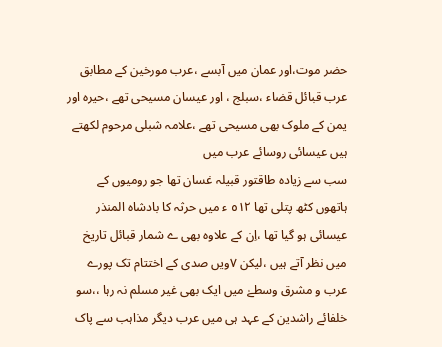حضر موت،اور عمان میں آبسے ،عرب مورخین کے مطابق عرب قبائل قضاء ،سبلج ، اور عیسان مسیحی تھے ،حیرہ اور یمن کے ملوک بھی مسیحی تھے ،علامہ شبلی مرحوم لکھتے ہیں عیسائی روسائے عرب میں
سب سے زیادہ طاقتور قبیلہ غسان تھا جو رومیوں کے ہاتھوں کٹھ پتلی تھا ٥١٢ ء میں حرثہ کا بادشاہ المنذر عیسائی ہو گیا تھا ،اِن کے علاوہ بھی ے شمار قبائل تاریخ میں نظر آتے ہیں ،لیکن ٧ویں صدی کے اختتام تک پورے عرب و مشرق وسطےٰ میں ایک بھی غیر مسلم نہ رہا ،،سو خلفائے راشدین کے عہد ہی میں عرب دیگر مذاہب سے پاک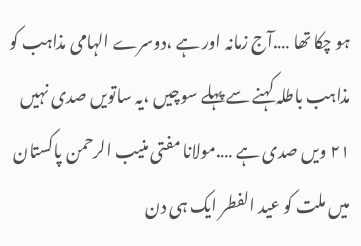ہو چکا تھا ….آج زمانہ اور ہے ،دوسرے الہامی مذاہب کو مذاہب باطلہ کہنے سے پہلے سوچیں ،یہ ساتویں صدی نہیں ٢١ ویں صدی ہے ….مولانا مفتی منیب الرحمن پاکستان میں ملت کو عید الفطر ایک ہی دن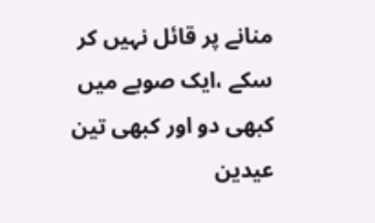منانے پر قائل نہیں کر سکے ،ایک صوبے میں کبھی دو اور کبھی تین عیدین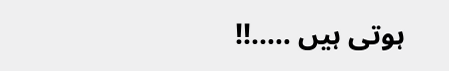ہوتی ہیں …..!!